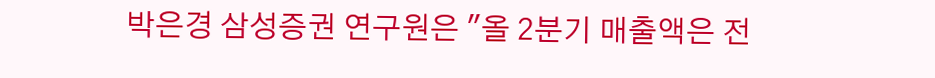박은경 삼성증권 연구원은 "올 2분기 매출액은 전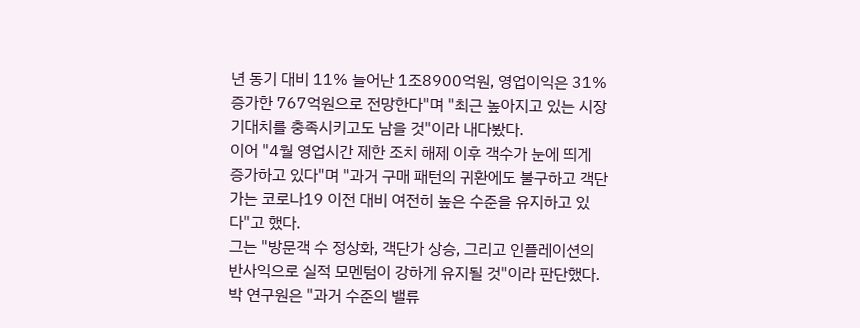년 동기 대비 11% 늘어난 1조8900억원, 영업이익은 31% 증가한 767억원으로 전망한다"며 "최근 높아지고 있는 시장 기대치를 충족시키고도 남을 것"이라 내다봤다.
이어 "4월 영업시간 제한 조치 해제 이후 객수가 눈에 띄게 증가하고 있다"며 "과거 구매 패턴의 귀환에도 불구하고 객단가는 코로나19 이전 대비 여전히 높은 수준을 유지하고 있다"고 했다.
그는 "방문객 수 정상화, 객단가 상승, 그리고 인플레이션의 반사익으로 실적 모멘텀이 강하게 유지될 것"이라 판단했다.
박 연구원은 "과거 수준의 밸류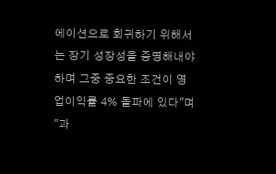에이션으로 회귀하기 위해서는 장기 성장성을 증명해내야 하며 그중 중요한 조건이 영업이익률 4% 돌파에 있다"며 "과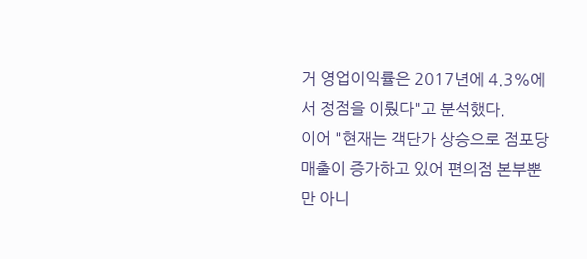거 영업이익률은 2017년에 4.3%에서 정점을 이뤘다"고 분석했다.
이어 "현재는 객단가 상승으로 점포당 매출이 증가하고 있어 편의점 본부뿐만 아니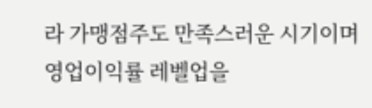라 가맹점주도 만족스러운 시기이며 영업이익률 레벨업을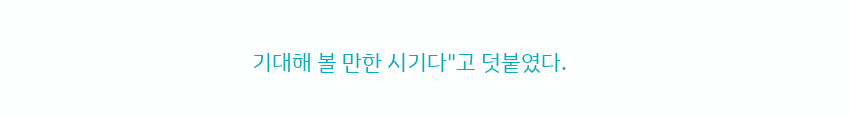기대해 볼 만한 시기다"고 덧붙였다.